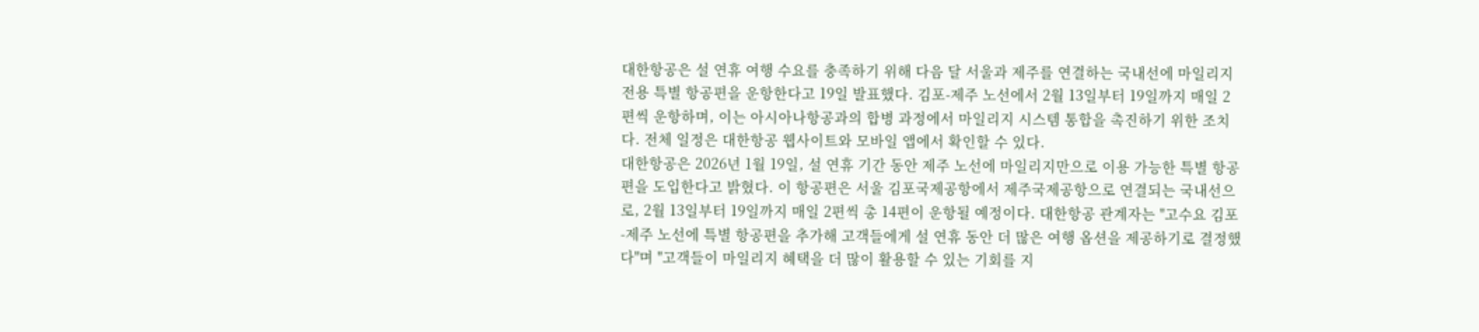대한항공은 설 연휴 여행 수요를 충족하기 위해 다음 달 서울과 제주를 연결하는 국내선에 마일리지 전용 특별 항공편을 운항한다고 19일 발표했다. 김포-제주 노선에서 2월 13일부터 19일까지 매일 2편씩 운항하며, 이는 아시아나항공과의 합병 과정에서 마일리지 시스템 통합을 촉진하기 위한 조치다. 전체 일정은 대한항공 웹사이트와 모바일 앱에서 확인할 수 있다.
대한항공은 2026년 1월 19일, 설 연휴 기간 동안 제주 노선에 마일리지만으로 이용 가능한 특별 항공편을 도입한다고 밝혔다. 이 항공편은 서울 김포국제공항에서 제주국제공항으로 연결되는 국내선으로, 2월 13일부터 19일까지 매일 2편씩 총 14편이 운항될 예정이다. 대한항공 관계자는 "고수요 김포-제주 노선에 특별 항공편을 추가해 고객들에게 설 연휴 동안 더 많은 여행 옵션을 제공하기로 결정했다"며 "고객들이 마일리지 혜택을 더 많이 활용할 수 있는 기회를 지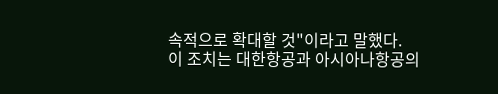속적으로 확대할 것"이라고 말했다.
이 조치는 대한항공과 아시아나항공의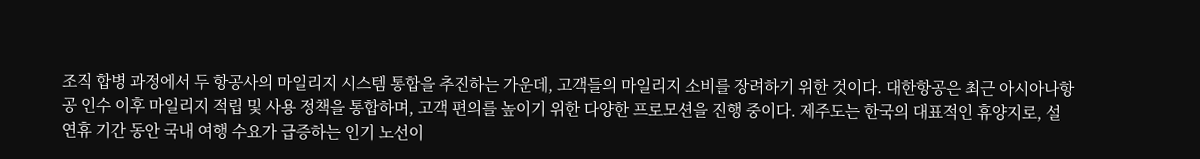조직 합병 과정에서 두 항공사의 마일리지 시스템 통합을 추진하는 가운데, 고객들의 마일리지 소비를 장려하기 위한 것이다. 대한항공은 최근 아시아나항공 인수 이후 마일리지 적립 및 사용 정책을 통합하며, 고객 편의를 높이기 위한 다양한 프로모션을 진행 중이다. 제주도는 한국의 대표적인 휴양지로, 설 연휴 기간 동안 국내 여행 수요가 급증하는 인기 노선이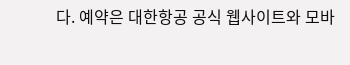다. 예약은 대한항공 공식 웹사이트와 모바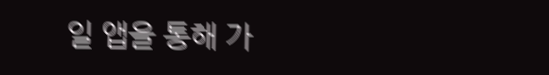일 앱을 통해 가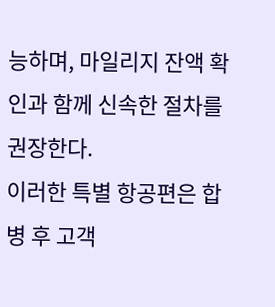능하며, 마일리지 잔액 확인과 함께 신속한 절차를 권장한다.
이러한 특별 항공편은 합병 후 고객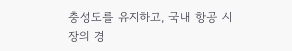충성도를 유지하고, 국내 항공 시장의 경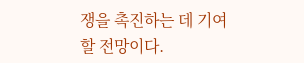쟁을 촉진하는 데 기여할 전망이다.